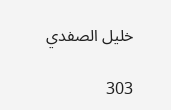خليل الصفدي

303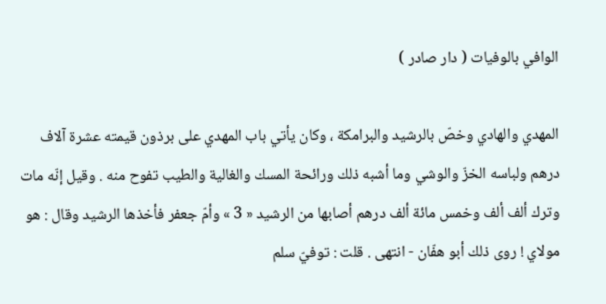الوافي بالوفيات ( دار صادر )

المهدي والهادي وخصّ بالرشيد والبرامكة ، وكان يأتي باب المهدي على برذون قيمته عشرة آلاف درهم ولباسه الخزّ والوشي وما أشبه ذلك ورائحة المسك والغالية والطيب تفوح منه . وقيل إنّه مات وترك ألف ألف وخمس مائة ألف درهم أصابها من الرشيد « 3 » وأمّ جعفر فأخذها الرشيد وقال : هو مولاي ! روى ذلك أبو هفّان - انتهى . قلت : توفيّ سلم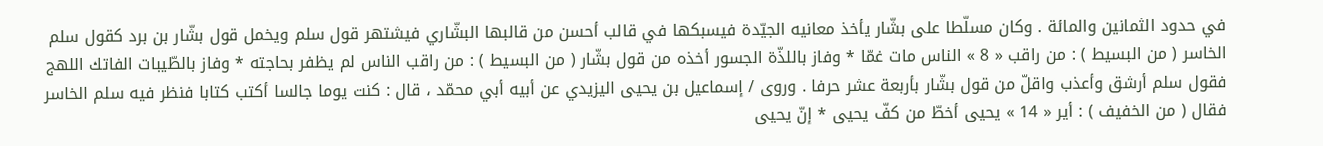في حدود الثمانين والمائة . وكان مسلّطا على بشّار يأخذ معانيه الجيّدة فيسبكها في قالب أحسن من قالبها البشّاري فيشتهر قول سلم ويخمل قول بشّار بن برد كقول سلم الخاسر ( من البسيط ) : من راقب « 8 » الناس مات غمّا * وفاز باللذّة الجسور أخذه من قول بشّار ( من البسيط ) : من راقب الناس لم يظفر بحاجته * وفاز بالطّيبات الفاتك اللهج فقول سلم أرشق وأعذب واقلّ من قول بشّار بأربعة عشر حرفا . وروى / إسماعيل بن يحيى اليزيدي عن أبيه أبي محمّد ، قال : كنت يوما جالسا أكتب كتابا فنظر فيه سلم الخاسر فقال ( من الخفيف ) : أير « 14 » يحيى أخطّ من كفّ يحيى * إنّ يحيى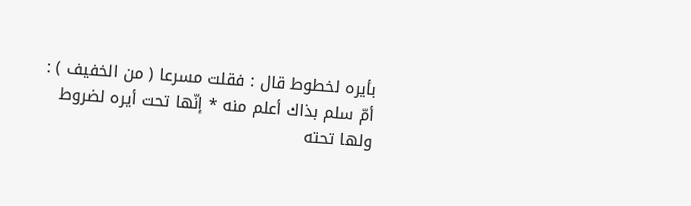بأيره لخطوط قال : فقلت مسرعا ( من الخفيف ) : أمّ سلم بذاك أعلم منه * إنّها تحت أيره لضروط ولها تحته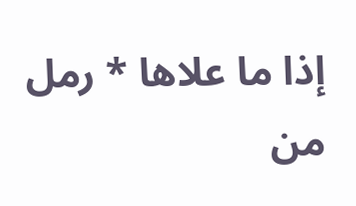إذا ما علاها * رمل من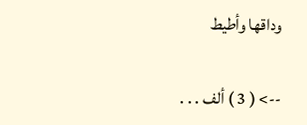وداقها وأطيط

--> ( 3 ) ألف . . .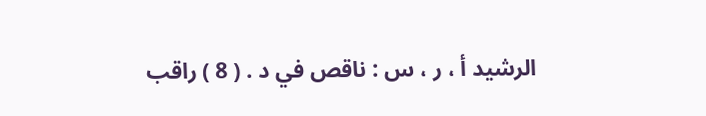الرشيد أ ، ر ، س : ناقص في د . ( 8 ) راقب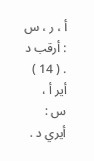أ ، ر ، س : أرقب د . ( 14 ) أير أ ، س : أيري د .